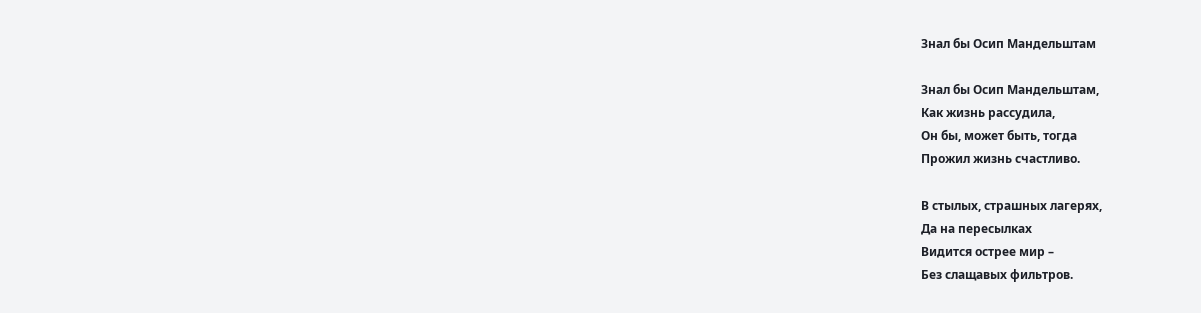Знал бы Осип Мандельштам

Знал бы Осип Мандельштам,
Как жизнь рассудила,
Он бы, может быть, тогда
Прожил жизнь счастливо.

В стылых, страшных лагерях,
Да на пересылках
Видится острее мир –
Без слащавых фильтров.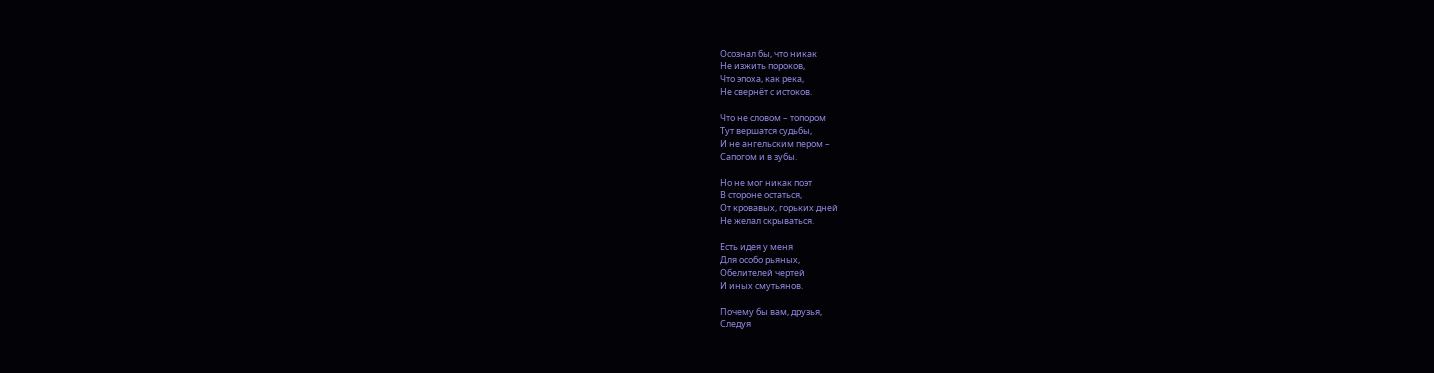Осознал бы, что никак
Не изжить пороков,
Что эпоха, как река,
Не свернёт с истоков.

Что не словом – топором
Тут вершатся судьбы,
И не ангельским пером –
Сапогом и в зубы.

Но не мог никак поэт
В стороне остаться,
От кровавых, горьких дней
Не желал скрываться.

Есть идея у меня
Для особо рьяных,
Обелителей чертей
И иных смутьянов.

Почему бы вам, друзья,
Следуя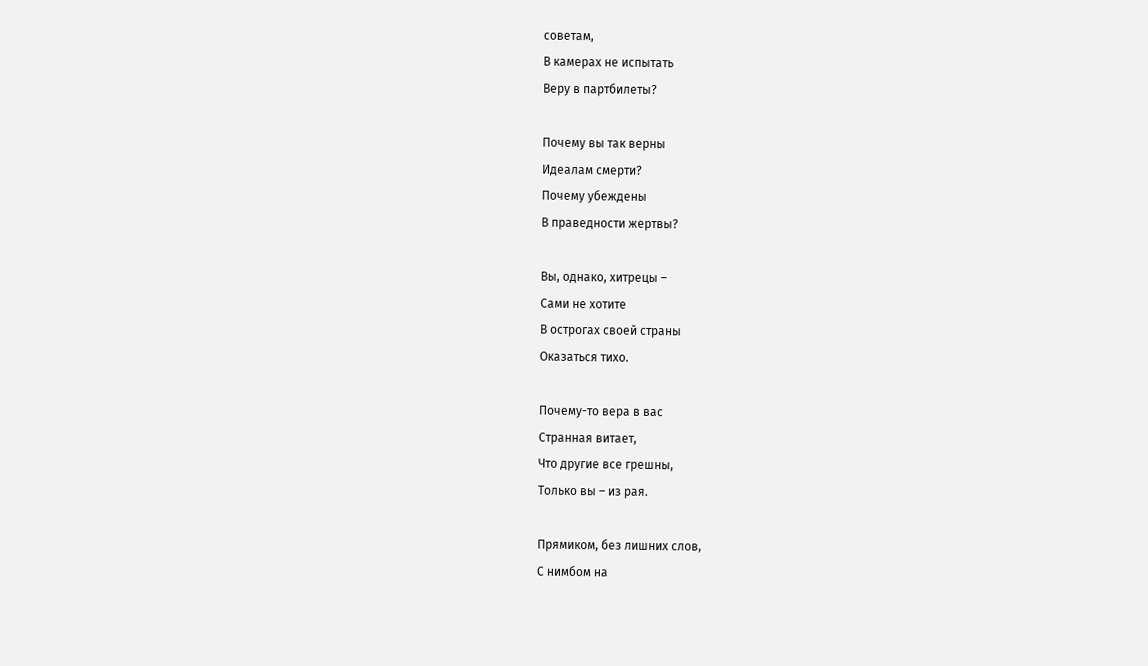советам,
В камерах не испытать
Веру в партбилеты?

Почему вы так верны
Идеалам смерти?
Почему убеждены
В праведности жертвы?

Вы, однако, хитрецы –
Сами не хотите
В острогах своей страны
Оказаться тихо.

Почему-то вера в вас
Странная витает,
Что другие все грешны,
Только вы – из рая.

Прямиком, без лишних слов,
С нимбом на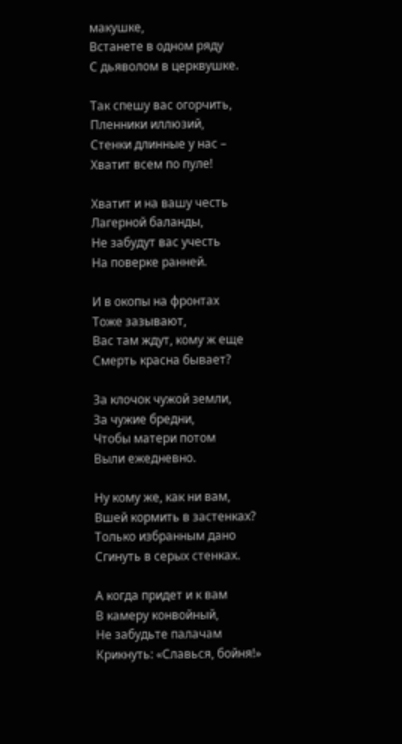макушке,
Встанете в одном ряду
С дьяволом в церквушке.

Так спешу вас огорчить,
Пленники иллюзий,
Стенки длинные у нас –
Хватит всем по пуле!

Хватит и на вашу честь
Лагерной баланды,
Не забудут вас учесть
На поверке ранней.

И в окопы на фронтах
Тоже зазывают,
Вас там ждут, кому ж еще
Смерть красна бывает?

За клочок чужой земли,
За чужие бредни,
Чтобы матери потом
Выли ежедневно.

Ну кому же, как ни вам,
Вшей кормить в застенках?
Только избранным дано
Сгинуть в серых стенках.

А когда придет и к вам
В камеру конвойный,
Не забудьте палачам
Крикнуть: «Славься, бойня!»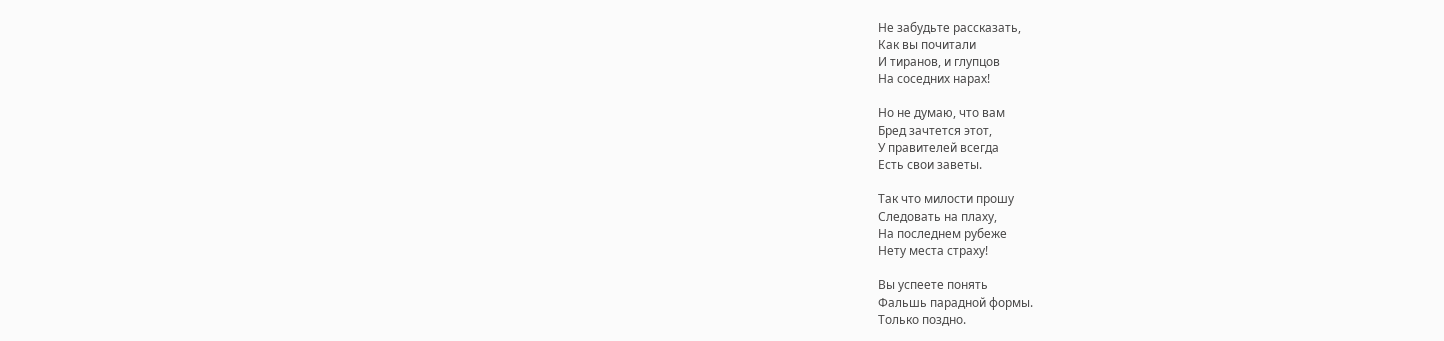Не забудьте рассказать,
Как вы почитали
И тиранов, и глупцов
На соседних нарах!

Но не думаю, что вам
Бред зачтется этот,
У правителей всегда
Есть свои заветы.

Так что милости прошу
Следовать на плаху,
На последнем рубеже
Нету места страху!

Вы успеете понять
Фальшь парадной формы.
Только поздно.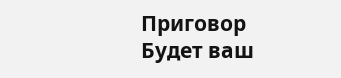Приговор
Будет ваш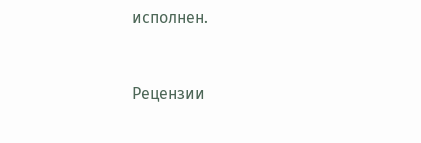исполнен.


Рецензии